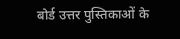बोर्ड उत्तर पुस्तिकाओं के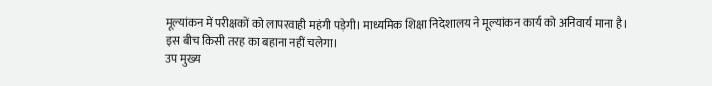मूल्यांकन में परीक्षकों को लापरवाही महंगी पड़ेगी। माध्यमिक शिक्षा निदेशालय ने मूल्यांकन कार्य को अनिवार्य माना है। इस बीच किसी तरह का बहाना नहीं चलेगा।
उप मुख्य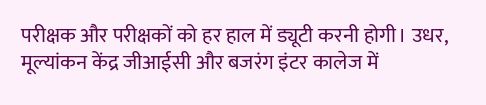परीक्षक और परीक्षकों को हर हाल में ड्यूटी करनी होगी। उधर, मूल्यांकन केंद्र जीआईसी और बजरंग इंटर कालेज में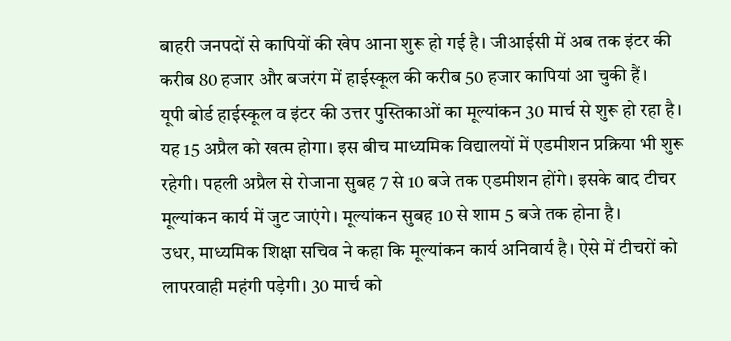बाहरी जनपदों से कापियों की खेप आना शुरू हो गई है। जीआईसी में अब तक इंटर की करीब 80 हजार और बजरंग में हाईस्कूल की करीब 50 हजार कापियां आ चुकी हैं।
यूपी बोर्ड हाईस्कूल व इंटर की उत्तर पुस्तिकाओं का मूल्यांकन 30 मार्च से शुरू हो रहा है। यह 15 अप्रैल को खत्म होगा। इस बीच माध्यमिक विद्यालयों में एडमीशन प्रक्रिया भी शुरू रहेगी। पहली अप्रैल से रोजाना सुबह 7 से 10 बजे तक एडमीशन होंगे। इसके बाद टीचर मूल्यांकन कार्य में जुट जाएंगे। मूल्यांकन सुबह 10 से शाम 5 बजे तक होना है।
उधर, माध्यमिक शिक्षा सचिव ने कहा कि मूल्यांकन कार्य अनिवार्य है। ऐसे में टीचरों को लापरवाही महंगी पड़ेगी। 30 मार्च को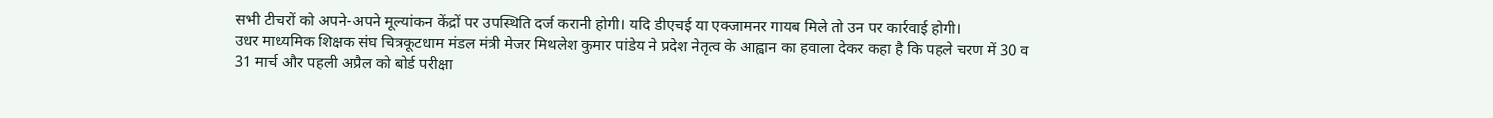सभी टीचरों को अपने-अपने मूल्यांकन केंद्रों पर उपस्थिति दर्ज करानी होगी। यदि डीएचई या एक्जामनर गायब मिले तो उन पर कार्रवाई होगी।
उधर माध्यमिक शिक्षक संघ चित्रकूटधाम मंडल मंत्री मेजर मिथलेश कुमार पांडेय ने प्रदेश नेतृत्व के आह्वान का हवाला देकर कहा है कि पहले चरण में 30 व 31 मार्च और पहली अप्रैल को बोर्ड परीक्षा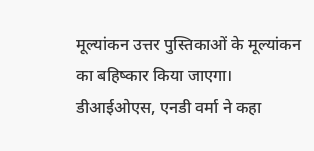मूल्यांकन उत्तर पुस्तिकाओं के मूल्यांकन का बहिष्कार किया जाएगा।
डीआईओएस, एनडी वर्मा ने कहा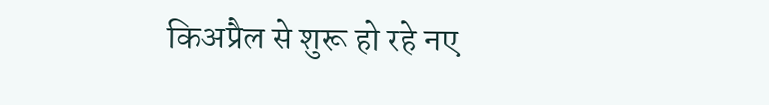किअप्रैल से शुरू हो रहे नए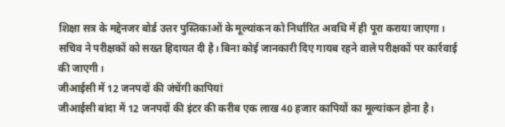शिक्षा सत्र के मद्देनजर बोर्ड उत्तर पुस्तिकाओं के मूल्यांकन को निर्धारित अवधि में ही पूरा कराया जाएगा। सचिव ने परीक्षकों को सख्त हिदायत दी है। बिना कोई जानकारी दिए गायब रहने वाले परीक्षकों पर कार्रवाई की जाएगी।
जीआईसी में 12 जनपदों की जंचेंगी कापियां
जीआईसी बांदा में 12 जनपदों की इंटर की करीब एक लाख 40 हजार कापियों का मूल्यांकन होना है।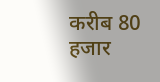करीब 80 हजार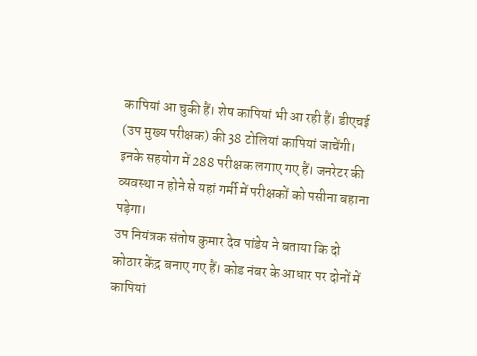कापियां आ चुकी हैं। शेष कापियां भी आ रही हैं। डीएचई (उप मुख्य परीक्षक) की 38 टोलियां कापियां जाचेंगी। इनके सहयोग में 288 परीक्षक लगाए गए हैं। जनरेटर की व्यवस्था न होने से यहां गर्मी में परीक्षकों को पसीना बहाना पड़ेगा।
उप नियंत्रक संतोष कुमार देव पांडेय ने बताया कि दो कोठार केंद्र बनाए गए हैं। कोड नंबर के आधार पर दोनों में कापियां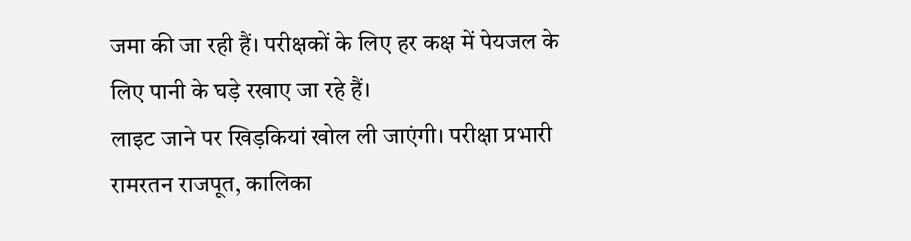जमा की जा रही हैं। परीक्षकों के लिए हर कक्ष में पेयजल के लिए पानी के घड़े रखाए जा रहे हैं।
लाइट जाने पर खिड़कियां खोल ली जाएंगी। परीक्षा प्रभारी रामरतन राजपूत, कालिका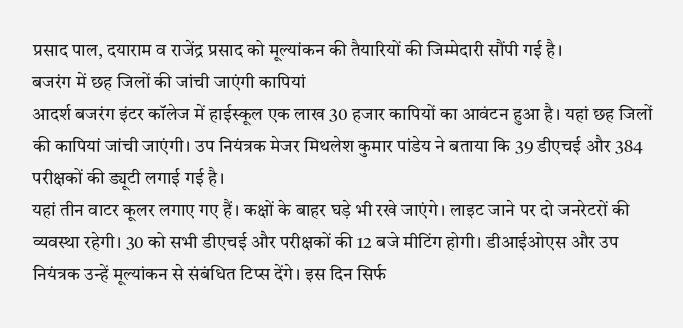प्रसाद पाल, दयाराम व राजेंद्र प्रसाद को मूल्यांकन की तैयारियों की जिम्मेदारी सौंपी गई है।
बजरंग में छह जिलों की जांची जाएंगी कापियां
आदर्श बजरंग इंटर कॉलेज में हाईस्कूल एक लाख 30 हजार कापियों का आवंटन हुआ है। यहां छह जिलों की कापियां जांची जाएंगी। उप नियंत्रक मेजर मिथलेश कुमार पांडेय ने बताया कि 39 डीएचई और 384 परीक्षकों की ड्यूटी लगाई गई है।
यहां तीन वाटर कूलर लगाए गए हैं। कक्षों के बाहर घड़े भी रखे जाएंगे। लाइट जाने पर दो जनरेटरों की व्यवस्था रहेगी। 30 को सभी डीएचई और परीक्षकों की 12 बजे मीटिंग होगी। डीआईओएस और उप नियंत्रक उन्हें मूल्यांकन से संबंधित टिप्स देंगे। इस दिन सिर्फ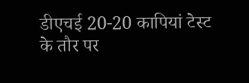डीएचई 20-20 कापियां टेस्ट के तौर पर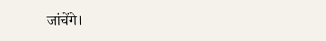जांचेंगे।